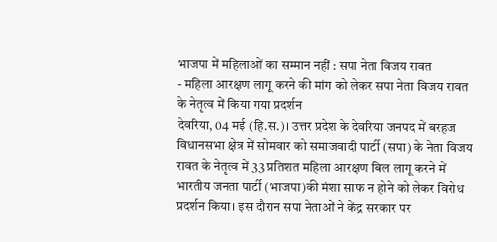भाजपा में महिलाओं का सम्मान नहीं : सपा नेता विजय रावत
- महिला आरक्षण लागू करने की मांग को लेकर सपा नेता विजय रावत के नेतृत्व में किया गया प्रदर्शन
देवरिया, 04 मई (हि.स.)। उत्तर प्रदेश के देवरिया जनपद में बरहज विधानसभा क्षेत्र में सोमवार को समाजवादी पार्टी (सपा) के नेता विजय रावत के नेतृत्व में 33 प्रतिशत महिला आरक्षण बिल लागू करने में भारतीय जनता पार्टी (भाजपा)की मंशा साफ न होने को लेकर विरोध प्रदर्शन किया। इस दौरान सपा नेताओं ने केंद्र सरकार पर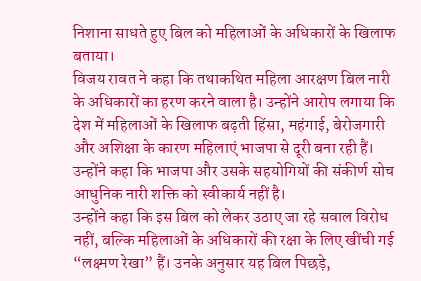निशाना साधते हुए बिल को महिलाओं के अधिकारों के खिलाफ बताया।
विजय रावत ने कहा कि तथाकथित महिला आरक्षण बिल नारी के अधिकारों का हरण करने वाला है। उन्होंने आरोप लगाया कि देश में महिलाओं के खिलाफ बढ़ती हिंसा, महंगाई, बेरोजगारी और अशिक्षा के कारण महिलाएं भाजपा से दूरी बना रही हैं। उन्होंने कहा कि भाजपा और उसके सहयोगियों की संकीर्ण सोच आधुनिक नारी शक्ति को स्वीकार्य नहीं है।
उन्होंने कहा कि इस बिल को लेकर उठाए जा रहे सवाल विरोध नहीं, बल्कि महिलाओं के अधिकारों की रक्षा के लिए खींची गई “लक्ष्मण रेखा” हैं। उनके अनुसार यह बिल पिछड़े,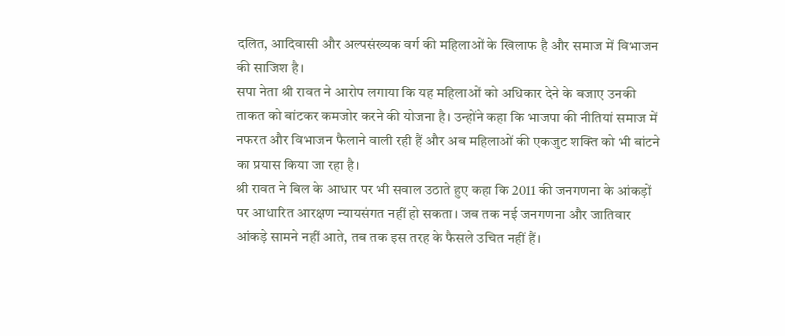दलित, आदिवासी और अल्पसंख्यक वर्ग की महिलाओं के खिलाफ है और समाज में विभाजन की साजिश है।
सपा नेता श्री रावत ने आरोप लगाया कि यह महिलाओं को अधिकार देने के बजाए उनकी ताकत को बांटकर कमजोर करने की योजना है। उन्होंने कहा कि भाजपा की नीतियां समाज में नफरत और विभाजन फैलाने वाली रही हैं और अब महिलाओं की एकजुट शक्ति को भी बांटने का प्रयास किया जा रहा है।
श्री रावत ने बिल के आधार पर भी सवाल उठाते हुए कहा कि 2011 की जनगणना के आंकड़ों पर आधारित आरक्षण न्यायसंगत नहीं हो सकता। जब तक नई जनगणना और जातिवार आंकड़े सामने नहीं आते, तब तक इस तरह के फैसले उचित नहीं हैं।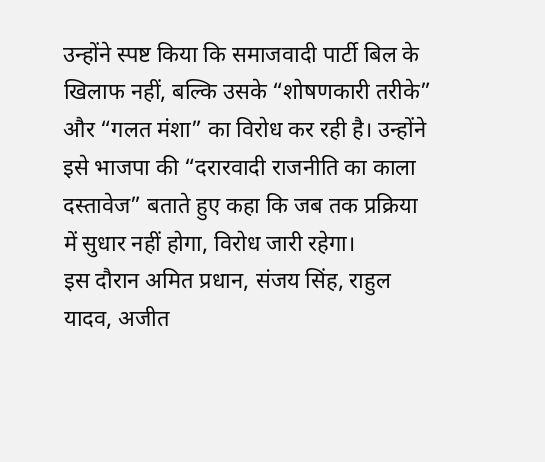उन्होंने स्पष्ट किया कि समाजवादी पार्टी बिल के खिलाफ नहीं, बल्कि उसके “शोषणकारी तरीके” और “गलत मंशा” का विरोध कर रही है। उन्होंने इसे भाजपा की “दरारवादी राजनीति का काला दस्तावेज” बताते हुए कहा कि जब तक प्रक्रिया में सुधार नहीं होगा, विरोध जारी रहेगा।
इस दौरान अमित प्रधान, संजय सिंह, राहुल यादव, अजीत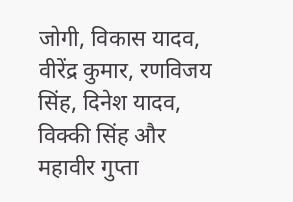जोगी, विकास यादव, वीरेंद्र कुमार, रणविजय सिंह, दिनेश यादव, विक्की सिंह और महावीर गुप्ता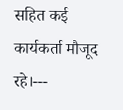सहित कई कार्यकर्ता मौजूद रहे।---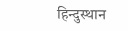हिन्दुस्थान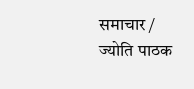समाचार / ज्योति पाठक